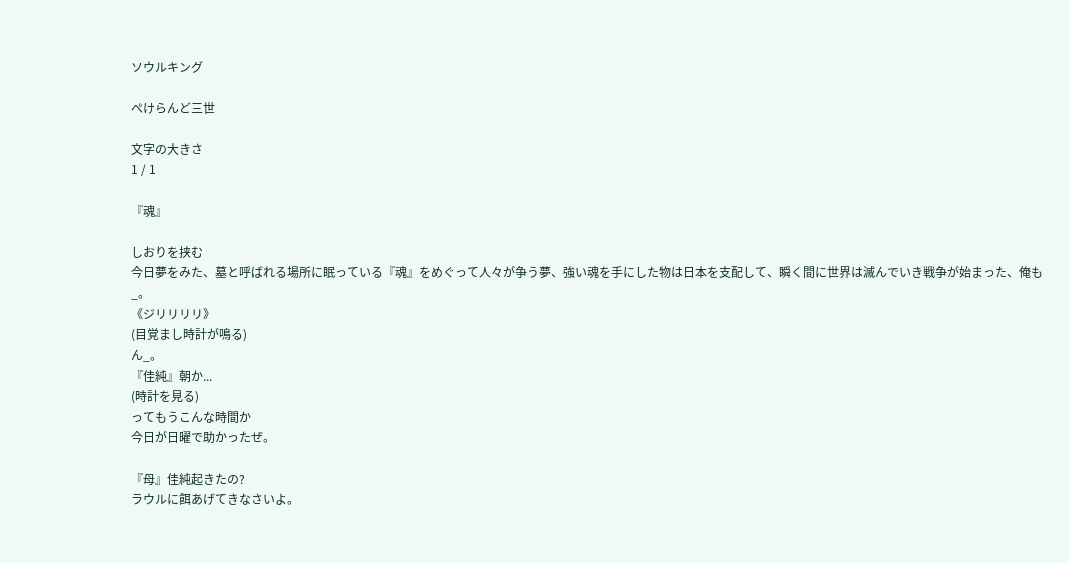ソウルキング

ぺけらんど三世

文字の大きさ
1 / 1

『魂』

しおりを挟む
今日夢をみた、墓と呼ばれる場所に眠っている『魂』をめぐって人々が争う夢、強い魂を手にした物は日本を支配して、瞬く間に世界は滅んでいき戦争が始まった、俺も_。
《ジリリリリ》
(目覚まし時計が鳴る)
ん_。
『佳純』朝か...
(時計を見る)
ってもうこんな時間か
今日が日曜で助かったぜ。

『母』佳純起きたの?
ラウルに餌あげてきなさいよ。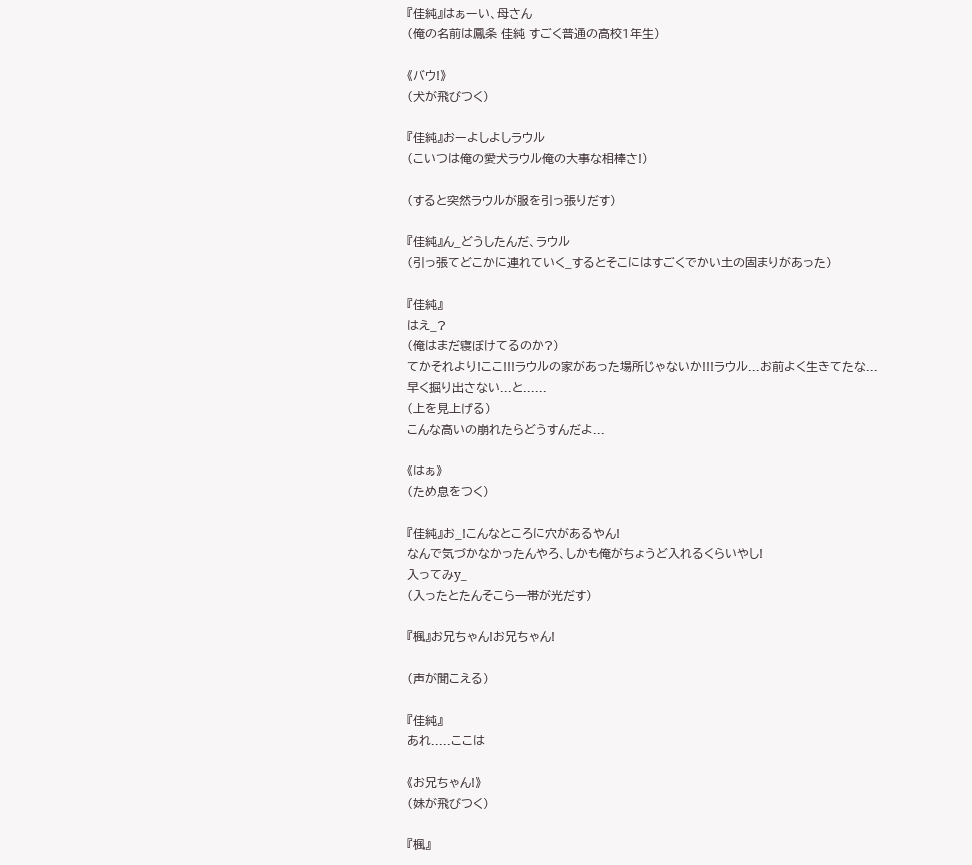『佳純』はぁーい、母さん
(俺の名前は鳳条 佳純 すごく普通の高校1年生)

《バウ!》
(犬が飛びつく)

『佳純』おーよしよしラウル
(こいつは俺の愛犬ラウル俺の大事な相棒さ!)

(すると突然ラウルが服を引っ張りだす)

『佳純』ん_どうしたんだ、ラウル
(引っ張てどこかに連れていく_するとそこにはすごくでかい土の固まりがあった)

『佳純』
はえ_?
(俺はまだ寝ぼけてるのか?)
てかそれより!ここ!!!ラウルの家があった場所じゃないか!!!ラウル...お前よく生きてたな...
早く掘り出さない...と......
(上を見上げる)
こんな高いの崩れたらどうすんだよ...

《はぁ》
(ため息をつく)

『佳純』お_!こんなところに穴があるやん!
なんで気づかなかったんやろ、しかも俺がちょうど入れるくらいやし!
入ってみy_
(入ったとたんそこら一帯が光だす)

『楓』お兄ちゃん!お兄ちゃん!

(声が聞こえる)

『佳純』
あれ.....ここは

《お兄ちゃん!》
(妹が飛びつく)

『楓』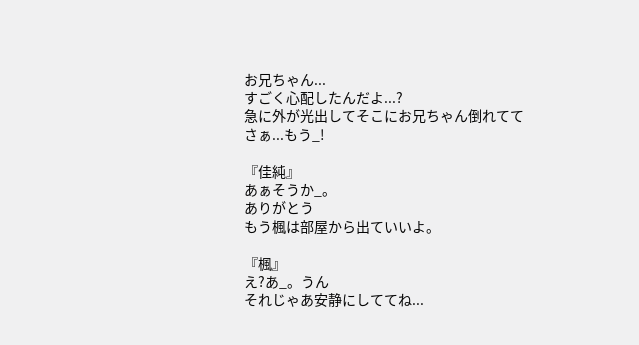お兄ちゃん...
すごく心配したんだよ...?
急に外が光出してそこにお兄ちゃん倒れててさぁ...もう_!

『佳純』
あぁそうか_。
ありがとう
もう楓は部屋から出ていいよ。

『楓』
え?あ_。うん
それじゃあ安静にしててね...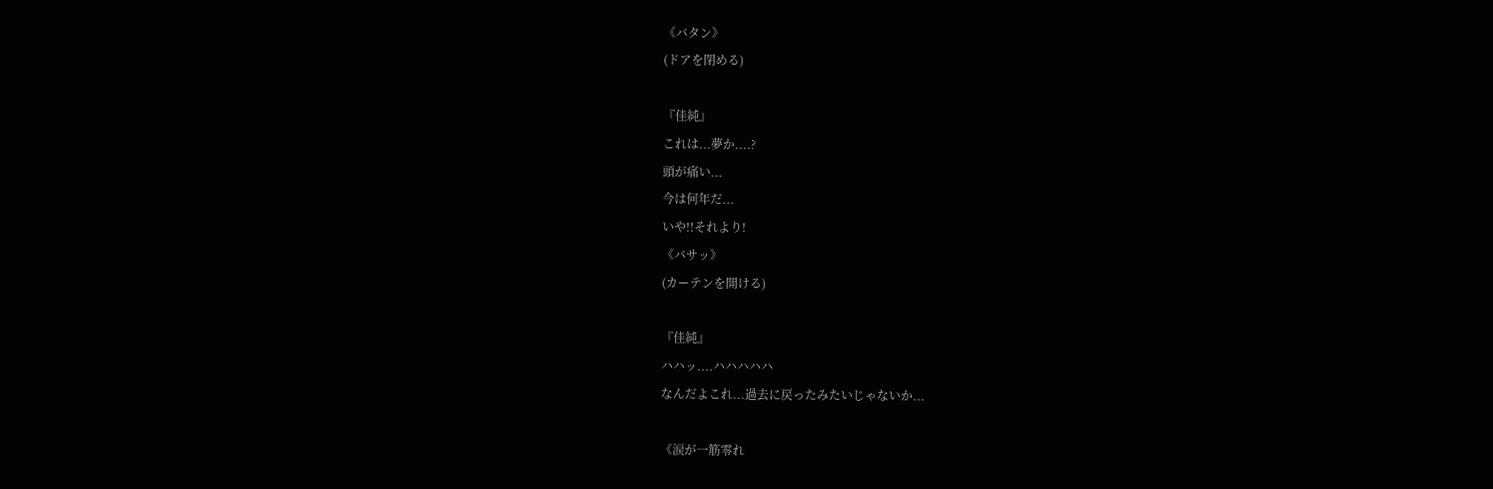《バタン》
(ドアを閉める)

『佳純』
これは...夢か....?
頭が痛い...
今は何年だ...
いや!!それより!
《バサッ》
(カーテンを開ける)

『佳純』
ハハッ....ハハハハハ
なんだよこれ...過去に戻ったみたいじゃないか...

《涙が一筋零れ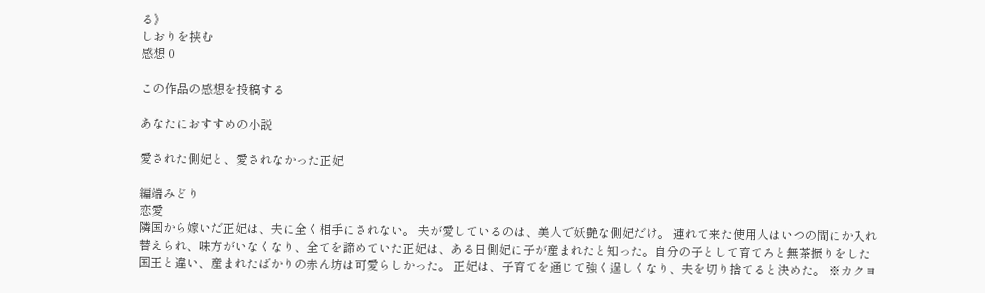る》
しおりを挟む
感想 0

この作品の感想を投稿する

あなたにおすすめの小説

愛された側妃と、愛されなかった正妃

編端みどり
恋愛
隣国から嫁いだ正妃は、夫に全く相手にされない。 夫が愛しているのは、美人で妖艶な側妃だけ。 連れて来た使用人はいつの間にか入れ替えられ、味方がいなくなり、全てを諦めていた正妃は、ある日側妃に子が産まれたと知った。自分の子として育てろと無茶振りをした国王と違い、産まれたばかりの赤ん坊は可愛らしかった。 正妃は、子育てを通じて強く逞しくなり、夫を切り捨てると決めた。 ※カクヨ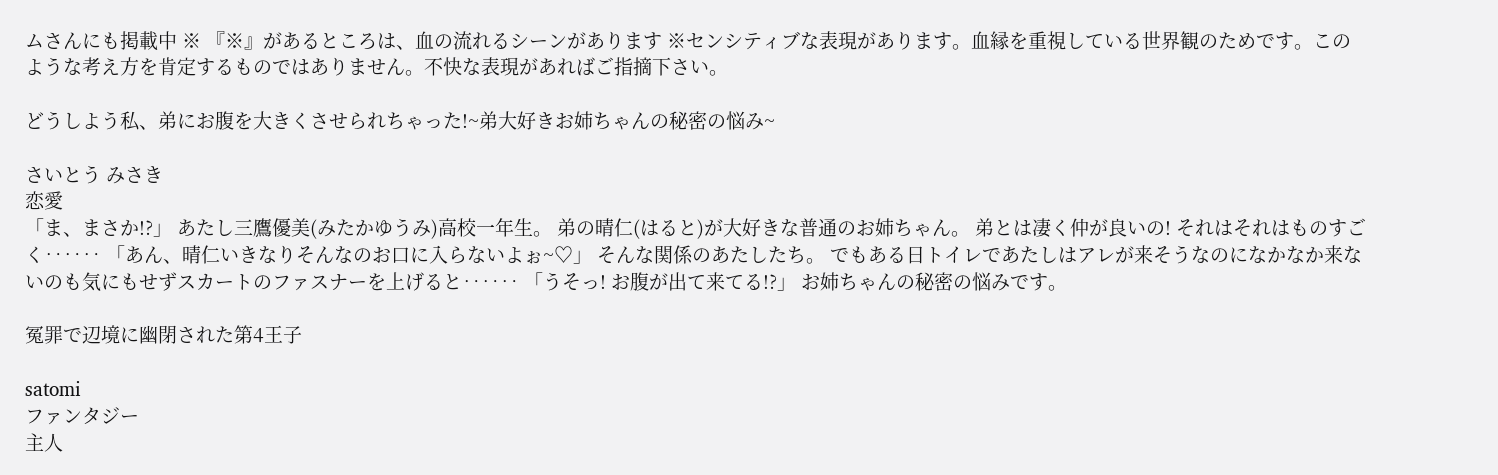ムさんにも掲載中 ※ 『※』があるところは、血の流れるシーンがあります ※センシティブな表現があります。血縁を重視している世界観のためです。このような考え方を肯定するものではありません。不快な表現があればご指摘下さい。

どうしよう私、弟にお腹を大きくさせられちゃった!~弟大好きお姉ちゃんの秘密の悩み~

さいとう みさき
恋愛
「ま、まさか!?」 あたし三鷹優美(みたかゆうみ)高校一年生。 弟の晴仁(はると)が大好きな普通のお姉ちゃん。 弟とは凄く仲が良いの! それはそれはものすごく‥‥‥ 「あん、晴仁いきなりそんなのお口に入らないよぉ~♡」 そんな関係のあたしたち。 でもある日トイレであたしはアレが来そうなのになかなか来ないのも気にもせずスカートのファスナーを上げると‥‥‥ 「うそっ! お腹が出て来てる!?」 お姉ちゃんの秘密の悩みです。

冤罪で辺境に幽閉された第4王子

satomi
ファンタジー
主人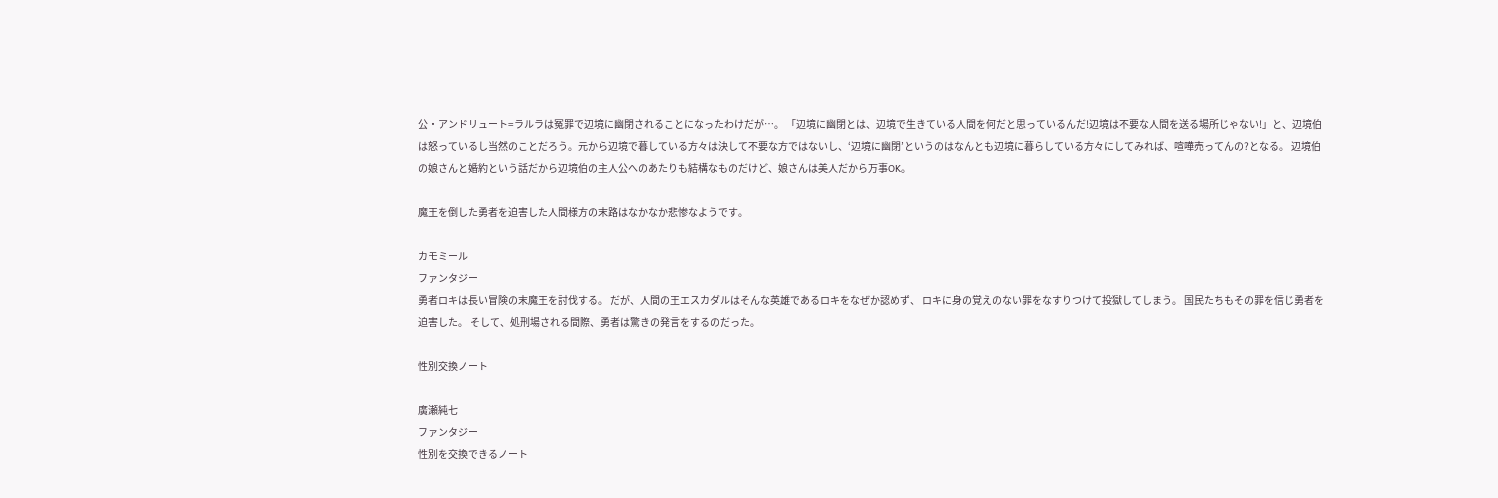公・アンドリュート=ラルラは冤罪で辺境に幽閉されることになったわけだが…。 「辺境に幽閉とは、辺境で生きている人間を何だと思っているんだ!辺境は不要な人間を送る場所じゃない!」と、辺境伯は怒っているし当然のことだろう。元から辺境で暮している方々は決して不要な方ではないし、‘辺境に幽閉’というのはなんとも辺境に暮らしている方々にしてみれば、喧嘩売ってんの?となる。 辺境伯の娘さんと婚約という話だから辺境伯の主人公へのあたりも結構なものだけど、娘さんは美人だから万事OK。

魔王を倒した勇者を迫害した人間様方の末路はなかなか悲惨なようです。

カモミール
ファンタジー
勇者ロキは長い冒険の末魔王を討伐する。 だが、人間の王エスカダルはそんな英雄であるロキをなぜか認めず、 ロキに身の覚えのない罪をなすりつけて投獄してしまう。 国民たちもその罪を信じ勇者を迫害した。 そして、処刑場される間際、勇者は驚きの発言をするのだった。

性別交換ノート

廣瀬純七
ファンタジー
性別を交換できるノート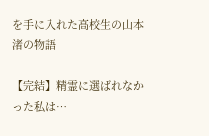を手に入れた高校生の山本渚の物語

【完結】精霊に選ばれなかった私は…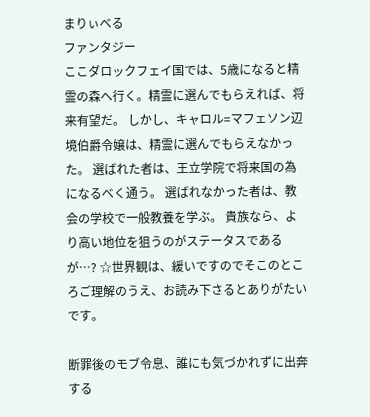まりぃべる
ファンタジー
ここダロックフェイ国では、5歳になると精霊の森へ行く。精霊に選んでもらえれば、将来有望だ。 しかし、キャロル=マフェソン辺境伯爵令嬢は、精霊に選んでもらえなかった。 選ばれた者は、王立学院で将来国の為になるべく通う。 選ばれなかった者は、教会の学校で一般教養を学ぶ。 貴族なら、より高い地位を狙うのがステータスであるが…? ☆世界観は、緩いですのでそこのところご理解のうえ、お読み下さるとありがたいです。

断罪後のモブ令息、誰にも気づかれずに出奔する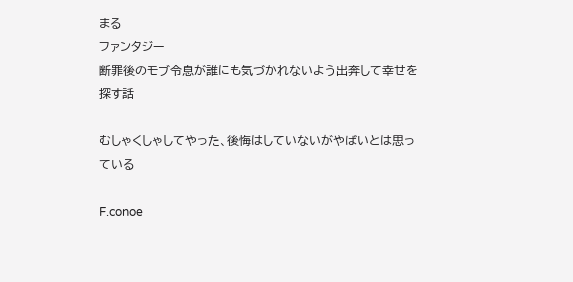まる
ファンタジー
断罪後のモブ令息が誰にも気づかれないよう出奔して幸せを探す話

むしゃくしゃしてやった、後悔はしていないがやばいとは思っている

F.conoe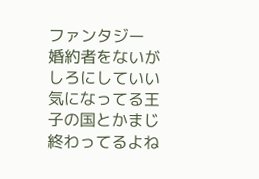ファンタジー
婚約者をないがしろにしていい気になってる王子の国とかまじ終わってるよね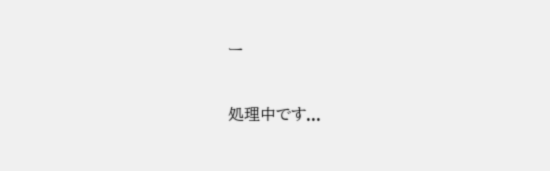ー

処理中です...